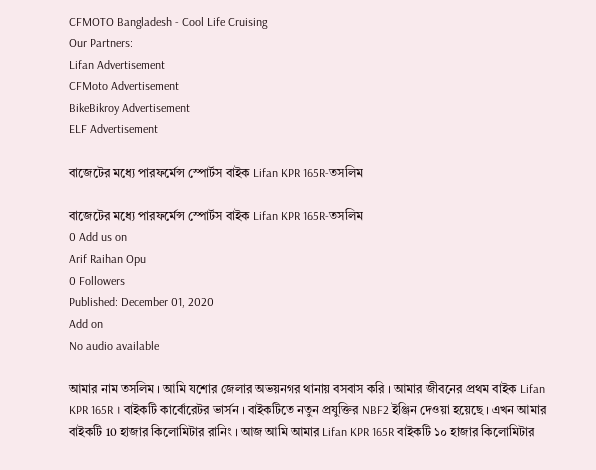CFMOTO Bangladesh - Cool Life Cruising
Our Partners:
Lifan Advertisement
CFMoto Advertisement
BikeBikroy Advertisement
ELF Advertisement

বাজেটের মধ্যে পারফর্মেন্স স্পোর্টস বাইক Lifan KPR 165R-তসলিম

বাজেটের মধ্যে পারফর্মেন্স স্পোর্টস বাইক Lifan KPR 165R-তসলিম
0 Add us on
Arif Raihan Opu
0 Followers
Published: December 01, 2020
Add on
No audio available

আমার নাম তসলিম । আমি যশোর জেলার অভয়নগর থানায় বসবাস করি । আমার জীবনের প্রথম বাইক Lifan KPR 165R । বাইকটি কার্বোরেটর ভার্সন । বাইকটিতে নতুন প্রযুক্তির NBF2 ইঞ্জিন দেওয়া হয়েছে । এখন আমার বাইকটি 10 হাজার কিলোমিটার রানিং । আজ আমি আমার Lifan KPR 165R বাইকটি ১০ হাজার কিলোমিটার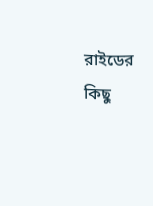রাইডের কিছু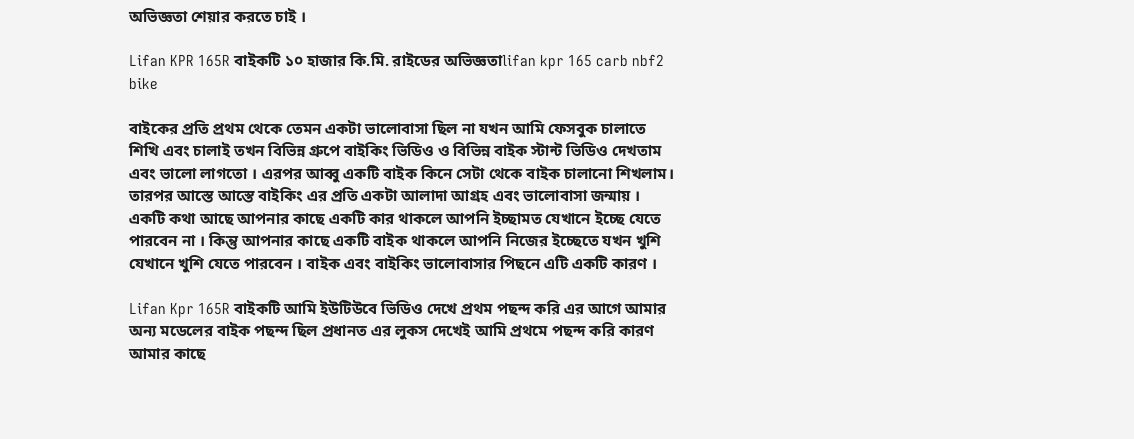অভিজ্ঞতা শেয়ার করতে চাই ।

Lifan KPR 165R বাইকটি ১০ হাজার কি.মি. রাইডের অভিজ্ঞতাlifan kpr 165 carb nbf2 bike

বাইকের প্রতি প্রথম থেকে তেমন একটা ভালোবাসা ছিল না যখন আমি ফেসবুক চালাতে শিখি এবং চালাই তখন বিভিন্ন গ্রুপে বাইকিং ভিডিও ও বিভিন্ন বাইক স্টান্ট ভিডিও দেখতাম এবং ভালো লাগতো । এরপর আব্বু একটি বাইক কিনে সেটা থেকে বাইক চালানো শিখলাম। তারপর আস্তে আস্তে বাইকিং এর প্রতি একটা আলাদা আগ্রহ এবং ভালোবাসা জন্মায় । একটি কথা আছে আপনার কাছে একটি কার থাকলে আপনি ইচ্ছামত যেখানে ইচ্ছে যেতে পারবেন না । কিন্তু আপনার কাছে একটি বাইক থাকলে আপনি নিজের ইচ্ছেতে যখন খুশি যেখানে খুশি যেতে পারবেন । বাইক এবং বাইকিং ভালোবাসার পিছনে এটি একটি কারণ ।

Lifan Kpr 165R বাইকটি আমি ইউটিউবে ভিডিও দেখে প্রথম পছন্দ করি এর আগে আমার অন্য মডেলের বাইক পছন্দ ছিল প্রধানত এর লুকস দেখেই আমি প্রথমে পছন্দ করি কারণ আমার কাছে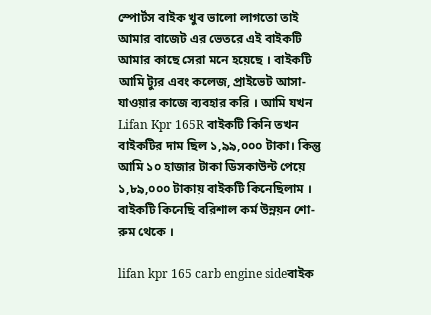স্পোর্টস বাইক খুব ভালো লাগতো তাই আমার বাজেট এর ভেতরে এই বাইকটি আমার কাছে সেরা মনে হয়েছে । বাইকটি আমি ট্যুর এবং কলেজ, প্রাইভেট আসা-যাওয়ার কাজে ব্যবহার করি । আমি যখন Lifan Kpr 165R বাইকটি কিনি তখন বাইকটির দাম ছিল ১,৯৯,০০০ টাকা। কিন্তু আমি ১০ হাজার টাকা ডিসকাউন্ট পেয়ে ১,৮৯,০০০ টাকায় বাইকটি কিনেছিলাম । বাইকটি কিনেছি বরিশাল কর্ম উন্নয়ন শো-রুম থেকে ।

lifan kpr 165 carb engine sideবাইক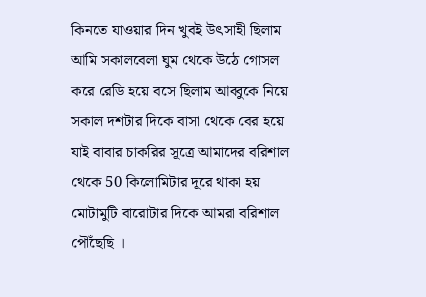কিনতে যাওয়ার দিন খুবই উৎসাহী ছিলাম আমি সকালবেলা ঘুম থেকে উঠে গোসল করে রেডি হয়ে বসে ছিলাম আব্বুকে নিয়ে সকাল দশটার দিকে বাসা থেকে বের হয়ে যাই বাবার চাকরির সূত্রে আমাদের বরিশাল থেকে 50 কিলোমিটার দূরে থাকা হয় মোটামুটি বারোটার দিকে আমরা বরিশাল পৌঁছেছি ।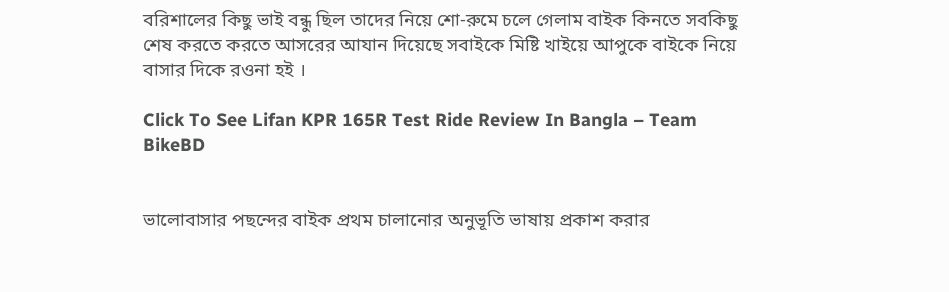বরিশালের কিছু ভাই বন্ধু ছিল তাদের নিয়ে শো-রুমে চলে গেলাম বাইক কিনতে সবকিছু শেষ করতে করতে আসরের আযান দিয়েছে সবাইকে মিষ্টি খাইয়ে আপুকে বাইকে নিয়ে বাসার দিকে রওনা হই ।

Click To See Lifan KPR 165R Test Ride Review In Bangla – Team BikeBD


ভালোবাসার পছন্দের বাইক প্রথম চালানোর অনুভূতি ভাষায় প্রকাশ করার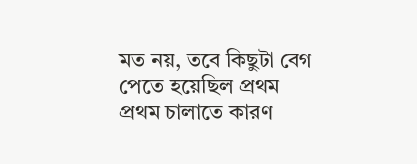মত নয়, তবে কিছুটা বেগ পেতে হয়েছিল প্রথম প্রথম চালাতে কারণ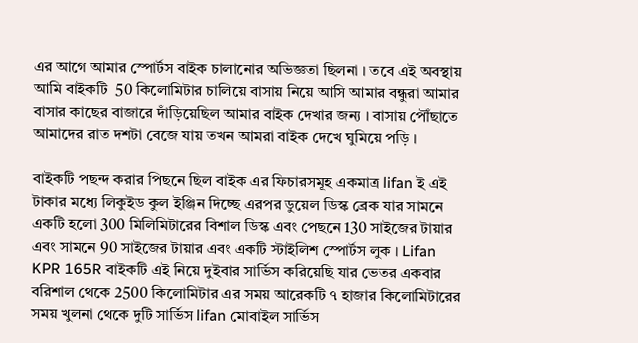এর আগে আমার স্পোর্টস বাইক চালানোর অভিজ্ঞতা ছিলনা । তবে এই অবস্থায় আমি বাইকটি  50 কিলোমিটার চালিয়ে বাসায় নিয়ে আসি আমার বন্ধুরা আমার বাসার কাছের বাজারে দাঁড়িয়েছিল আমার বাইক দেখার জন্য । বাসায় পৌঁছাতে আমাদের রাত দশটা বেজে যায় তখন আমরা বাইক দেখে ঘুমিয়ে পড়ি ।

বাইকটি পছন্দ করার পিছনে ছিল বাইক এর ফিচারসমূহ একমাত্র lifan ই এই টাকার মধ্যে লিকুইড কুল ইঞ্জিন দিচ্ছে এরপর ডুয়েল ডিস্ক ব্রেক যার সামনে একটি হলো 300 মিলিমিটারের বিশাল ডিস্ক এবং পেছনে 130 সাইজের টায়ার এবং সামনে 90 সাইজের টায়ার এবং একটি স্টাইলিশ স্পোর্টস লুক । Lifan KPR 165R বাইকটি এই নিয়ে দুইবার সার্ভিস করিয়েছি যার ভেতর একবার বরিশাল থেকে 2500 কিলোমিটার এর সময় আরেকটি ৭ হাজার কিলোমিটারের সময় খুলনা থেকে দুটি সার্ভিস lifan মোবাইল সার্ভিস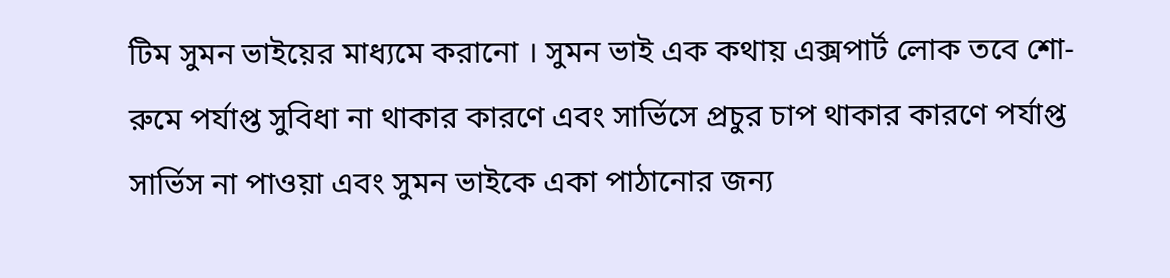টিম সুমন ভাইয়ের মাধ্যমে করানো । সুমন ভাই এক কথায় এক্সপার্ট লোক তবে শো-রুমে পর্যাপ্ত সুবিধা না থাকার কারণে এবং সার্ভিসে প্রচুর চাপ থাকার কারণে পর্যাপ্ত সার্ভিস না পাওয়া এবং সুমন ভাইকে একা পাঠানোর জন্য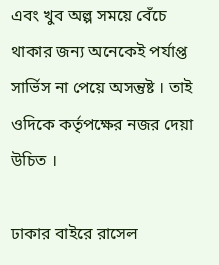এবং খুব অল্প সময়ে বেঁচে থাকার জন্য অনেকেই পর্যাপ্ত সার্ভিস না পেয়ে অসন্তুষ্ট । তাই ওদিকে কর্তৃপক্ষের নজর দেয়া উচিত ।

ঢাকার বাইরে রাসেল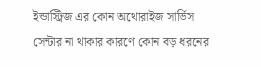ইন্ডাস্ট্রিজ এর কোন অথোরাইজ সার্ভিস সেন্টার না থাকার কারণে কোন বড় ধরনের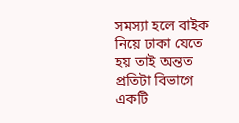সমস্যা হলে বাইক নিয়ে ঢাকা যেতে হয় তাই অন্তত প্রতিটা বিভাগে একটি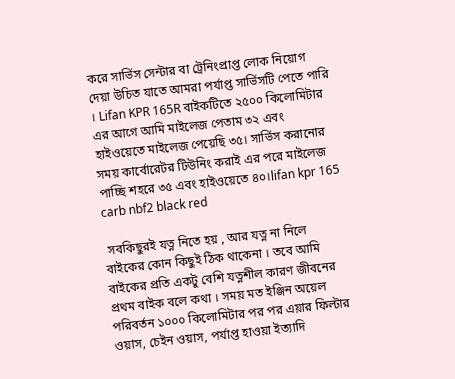করে সার্ভিস সেন্টার বা ট্রেনিংপ্রাপ্ত লোক নিয়োগ দেয়া উচিত যাতে আমরা পর্যাপ্ত সার্ভিসটি পেতে পারি । Lifan KPR 165R বাইকটিতে ২৫০০ কিলোমিটার এর আগে আমি মাইলেজ পেতাম ৩২ এবং হাইওয়েতে মাইলেজ পেয়েছি ৩৫। সার্ভিস করানোর সময় কার্বোরেটর টিউনিং করাই এর পরে মাইলেজ পাচ্ছি শহরে ৩৫ এবং হাইওয়েতে ৪০।lifan kpr 165 carb nbf2 black red

 সবকিছুরই যত্ন নিতে হয় , আর যত্ন না নিলে বাইকের কোন কিছুই ঠিক থাকেনা । তবে আমি বাইকের প্রতি একটু বেশি যত্নশীল কারণ জীবনের প্রথম বাইক বলে কথা । সময় মত ইঞ্জিন অয়েল পরিবর্তন ১০০০ কিলোমিটার পর পর এয়ার ফিল্টার ওয়াস, চেইন ওয়াস, পর্যাপ্ত হাওয়া ইত্যাদি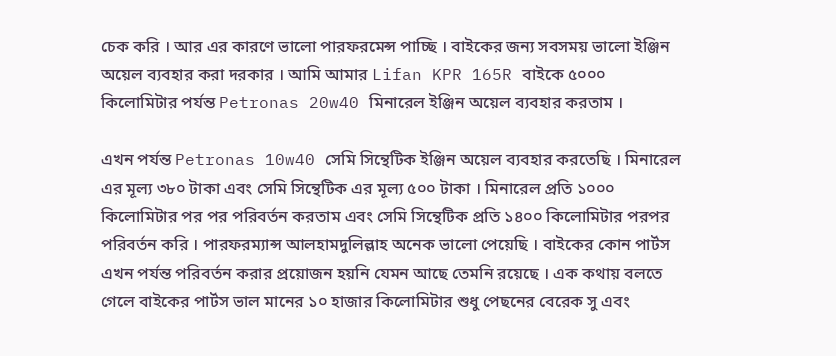চেক করি । আর এর কারণে ভালো পারফরমেন্স পাচ্ছি । বাইকের জন্য সবসময় ভালো ইঞ্জিন অয়েল ব্যবহার করা দরকার । আমি আমার Lifan KPR 165R বাইকে ৫০০০ কিলোমিটার পর্যন্ত Petronas 20w40 মিনারেল ইঞ্জিন অয়েল ব্যবহার করতাম ।

এখন পর্যন্ত Petronas 10w40 সেমি সিন্থেটিক ইঞ্জিন অয়েল ব্যবহার করতেছি । মিনারেল এর মূল্য ৩৮০ টাকা এবং সেমি সিন্থেটিক এর মূল্য ৫০০ টাকা । মিনারেল প্রতি ১০০০ কিলোমিটার পর পর পরিবর্তন করতাম এবং সেমি সিন্থেটিক প্রতি ১৪০০ কিলোমিটার পরপর পরিবর্তন করি । পারফরম্যান্স আলহামদুলিল্লাহ অনেক ভালো পেয়েছি । বাইকের কোন পার্টস এখন পর্যন্ত পরিবর্তন করার প্রয়োজন হয়নি যেমন আছে তেমনি রয়েছে । এক কথায় বলতে গেলে বাইকের পার্টস ভাল মানের ১০ হাজার কিলোমিটার শুধু পেছনের বেরেক সু এবং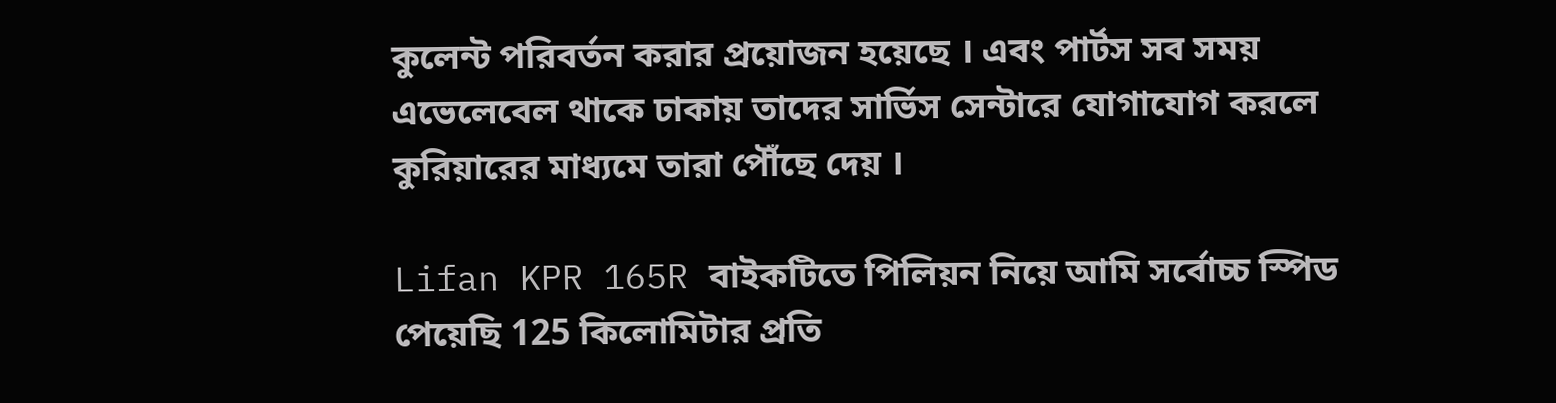কুলেন্ট পরিবর্তন করার প্রয়োজন হয়েছে । এবং পার্টস সব সময় এভেলেবেল থাকে ঢাকায় তাদের সার্ভিস সেন্টারে যোগাযোগ করলে কুরিয়ারের মাধ্যমে তারা পৌঁছে দেয় ।

Lifan KPR 165R বাইকটিতে পিলিয়ন নিয়ে আমি সর্বোচ্চ স্পিড পেয়েছি 125 কিলোমিটার প্রতি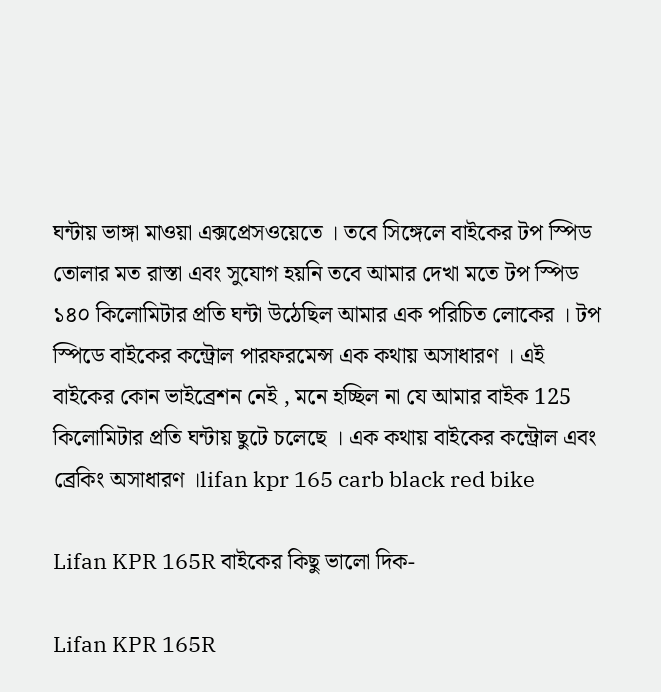ঘন্টায় ভাঙ্গা মাওয়া এক্সপ্রেসওয়েতে । তবে সিঙ্গেলে বাইকের টপ স্পিড তোলার মত রাস্তা এবং সুযোগ হয়নি তবে আমার দেখা মতে টপ স্পিড ১৪০ কিলোমিটার প্রতি ঘন্টা উঠেছিল আমার এক পরিচিত লোকের । টপ স্পিডে বাইকের কন্ট্রোল পারফরমেন্স এক কথায় অসাধারণ । এই বাইকের কোন ভাইব্রেশন নেই , মনে হচ্ছিল না যে আমার বাইক 125 কিলোমিটার প্রতি ঘন্টায় ছুটে চলেছে । এক কথায় বাইকের কন্ট্রোল এবং ব্রেকিং অসাধারণ ‌।lifan kpr 165 carb black red bike

Lifan KPR 165R বাইকের কিছু ভালো দিক-

Lifan KPR 165R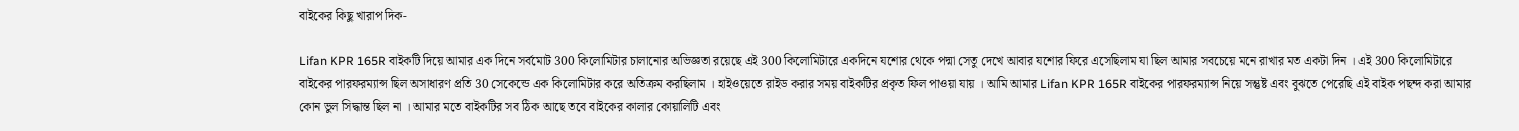বাইকের কিছু খারাপ দিক-

Lifan KPR 165R বাইকটি দিয়ে আমার এক দিনে সর্বমোট 300 কিলোমিটার চালানোর অভিজ্ঞতা রয়েছে এই 300 কিলোমিটারে একদিনে যশোর থেকে পদ্মা সেতু দেখে আবার যশোর ফিরে এসেছিলাম যা ছিল আমার সবচেয়ে মনে রাখার মত একটা দিন । এই 300 কিলোমিটারে বাইকের পারফরম্যান্স ছিল অসাধারণ প্রতি 30 সেকেন্ডে এক কিলোমিটার করে অতিক্রম করছিলাম । হাইওয়েতে রাইড করার সময় বাইকটির প্রকৃত ফিল পাওয়া যায় । আমি আমার Lifan KPR 165R বাইকের পারফরম্যান্স নিয়ে সন্তুষ্ট এবং বুঝতে পেরেছি এই বাইক পছন্দ করা আমার কোন ভুল সিদ্ধান্ত ছিল না । আমার মতে বাইকটির সব ঠিক আছে তবে বাইকের কালার কোয়ালিটি এবং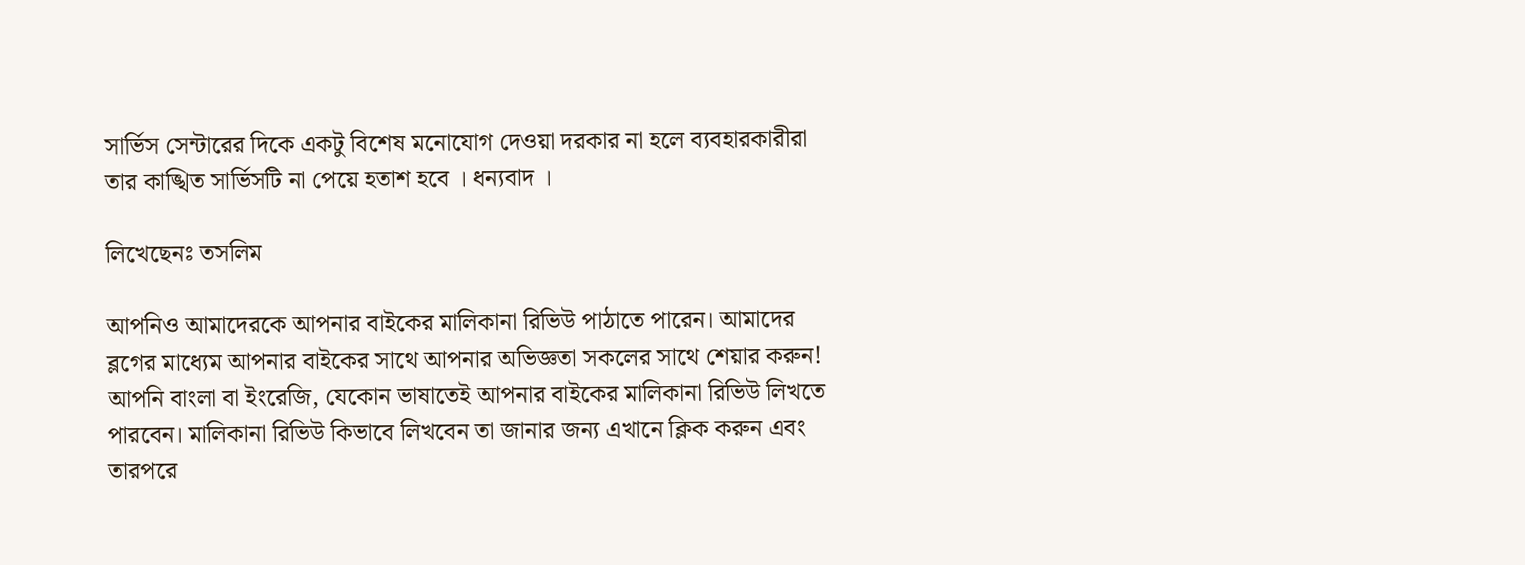সার্ভিস সেন্টারের দিকে একটু বিশেষ মনোযোগ দেওয়া দরকার না হলে ব্যবহারকারীরা তার কাঙ্খিত সার্ভিসটি না পেয়ে হতাশ হবে । ধন্যবাদ ।

লিখেছেনঃ তসলিম

আপনিও আমাদেরকে আপনার বাইকের মালিকানা রিভিউ পাঠাতে পারেন। আমাদের ব্লগের মাধ্যেম আপনার বাইকের সাথে আপনার অভিজ্ঞতা সকলের সাথে শেয়ার করুন! আপনি বাংলা বা ইংরেজি, যেকোন ভাষাতেই আপনার বাইকের মালিকানা রিভিউ লিখতে পারবেন। মালিকানা রিভিউ কিভাবে লিখবেন তা জানার জন্য এখানে ক্লিক করুন এবং তারপরে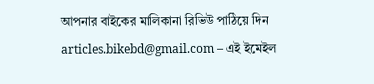আপনার বাইকের মালিকানা রিভিউ পাঠিয়ে দিন articles.bikebd@gmail.com – এই ইমেইল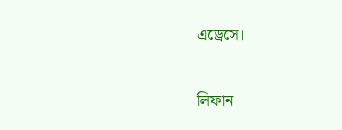এড্রেসে।

লিফান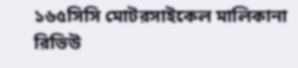১৬৫সিসি মোটরসাইকেল মালিকানা রিভিউ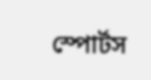স্পোর্টস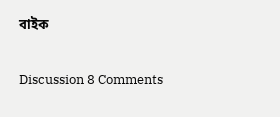বাইক

Discussion 8 Comments